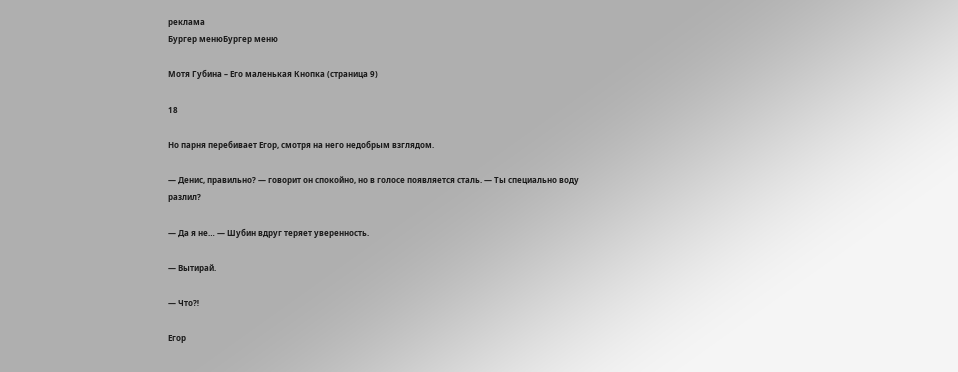реклама
Бургер менюБургер меню

Мотя Губина – Его маленькая Кнопка (страница 9)

18

Но парня перебивает Егор, смотря на него недобрым взглядом.

— Денис, правильно? — говорит он спокойно, но в голосе появляется сталь. — Ты специально воду разлил?

— Да я не… — Шубин вдруг теряет уверенность.

— Вытирай.

— Что⁈

Егор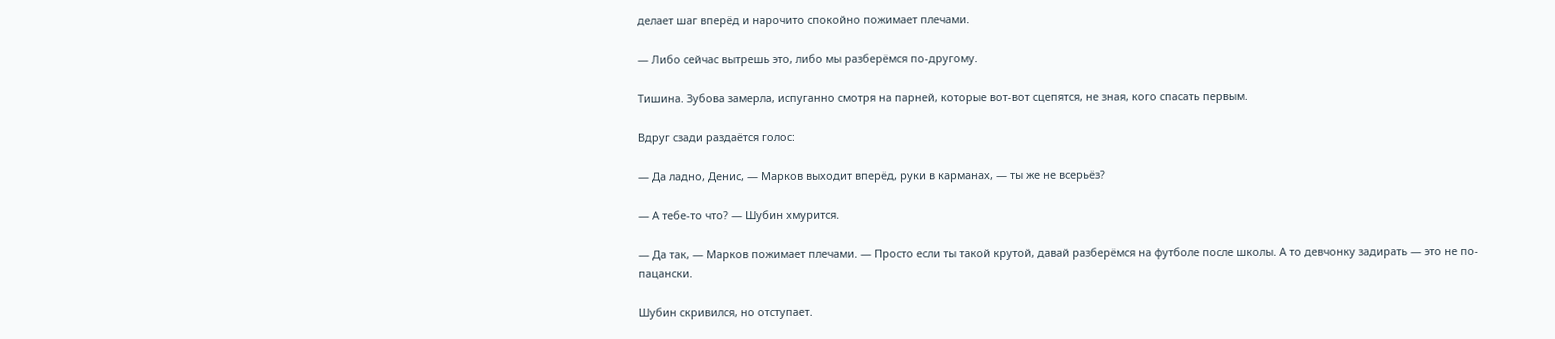делает шаг вперёд и нарочито спокойно пожимает плечами.

— Либо сейчас вытрешь это, либо мы разберёмся по-другому.

Тишина. Зубова замерла, испуганно смотря на парней, которые вот-вот сцепятся, не зная, кого спасать первым.

Вдруг сзади раздаётся голос:

— Да ладно, Денис, — Марков выходит вперёд, руки в карманах, — ты же не всерьёз?

— А тебе-то что? — Шубин хмурится.

— Да так, — Марков пожимает плечами. — Просто если ты такой крутой, давай разберёмся на футболе после школы. А то девчонку задирать — это не по-пацански.

Шубин скривился, но отступает.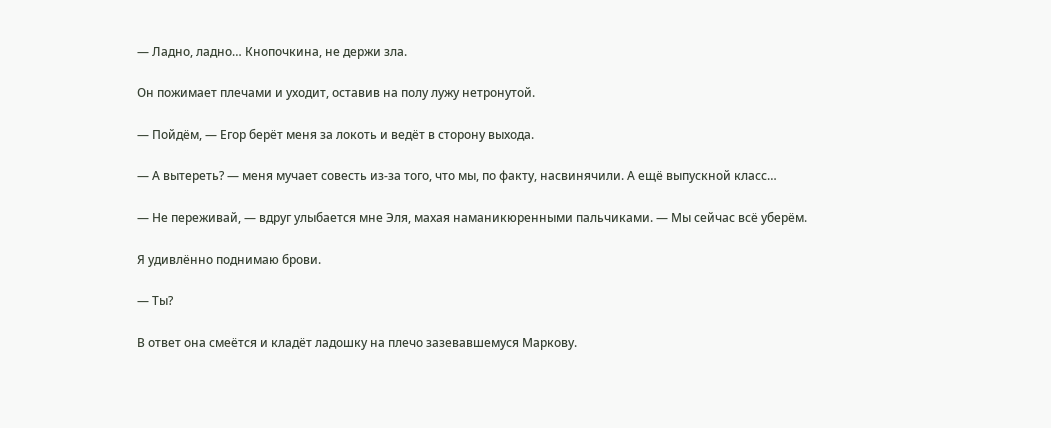— Ладно, ладно… Кнопочкина, не держи зла.

Он пожимает плечами и уходит, оставив на полу лужу нетронутой.

— Пойдём, — Егор берёт меня за локоть и ведёт в сторону выхода.

— А вытереть? — меня мучает совесть из-за того, что мы, по факту, насвинячили. А ещё выпускной класс…

— Не переживай, — вдруг улыбается мне Эля, махая наманикюренными пальчиками. — Мы сейчас всё уберём.

Я удивлённо поднимаю брови.

— Ты?

В ответ она смеётся и кладёт ладошку на плечо зазевавшемуся Маркову.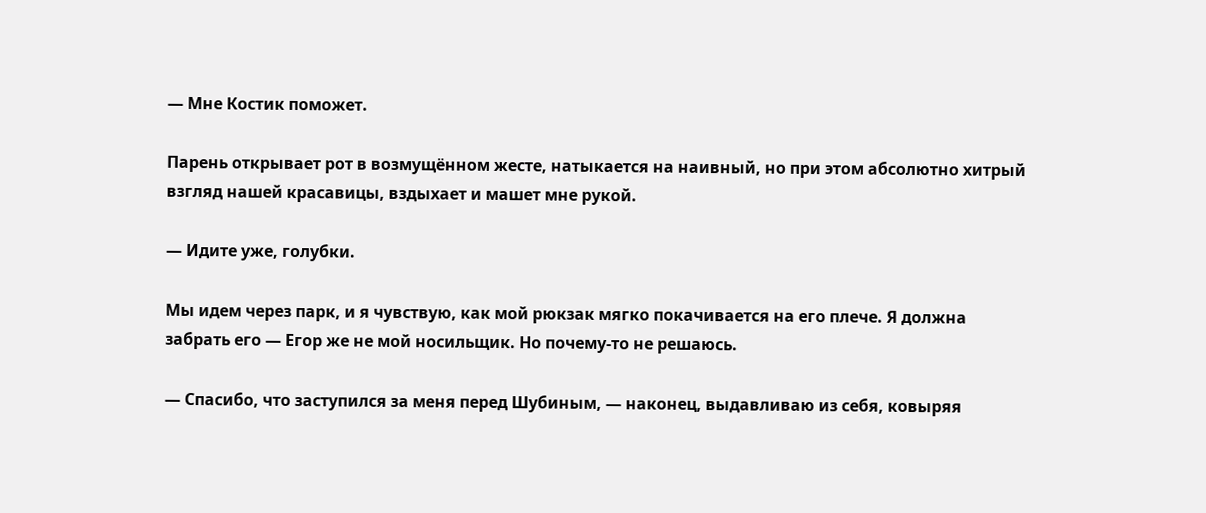— Мне Костик поможет.

Парень открывает рот в возмущённом жесте, натыкается на наивный, но при этом абсолютно хитрый взгляд нашей красавицы, вздыхает и машет мне рукой.

— Идите уже, голубки.

Мы идем через парк, и я чувствую, как мой рюкзак мягко покачивается на его плече. Я должна забрать его — Егор же не мой носильщик. Но почему-то не решаюсь.

— Спасибо, что заступился за меня перед Шубиным, — наконец, выдавливаю из себя, ковыряя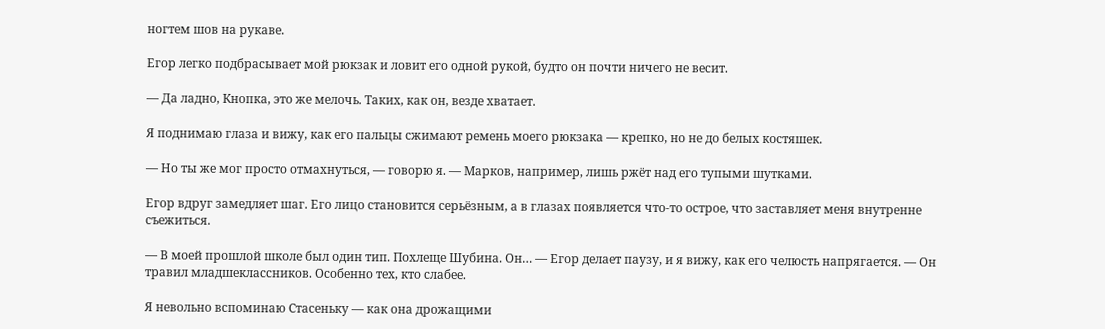ногтем шов на рукаве.

Егор легко подбрасывает мой рюкзак и ловит его одной рукой, будто он почти ничего не весит.

— Да ладно, Кнопка, это же мелочь. Таких, как он, везде хватает.

Я поднимаю глаза и вижу, как его пальцы сжимают ремень моего рюкзака — крепко, но не до белых костяшек.

— Но ты же мог просто отмахнуться, — говорю я. — Марков, например, лишь ржёт над его тупыми шутками.

Егор вдруг замедляет шаг. Его лицо становится серьёзным, а в глазах появляется что-то острое, что заставляет меня внутренне съежиться.

— В моей прошлой школе был один тип. Похлеще Шубина. Он… — Егор делает паузу, и я вижу, как его челюсть напрягается. — Он травил младшеклассников. Особенно тех, кто слабее.

Я невольно вспоминаю Стасеньку — как она дрожащими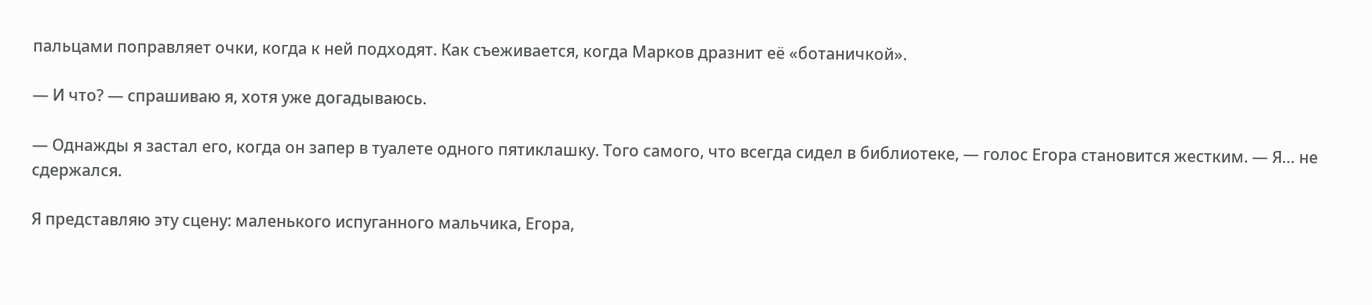пальцами поправляет очки, когда к ней подходят. Как съеживается, когда Марков дразнит её «ботаничкой».

— И что? — спрашиваю я, хотя уже догадываюсь.

— Однажды я застал его, когда он запер в туалете одного пятиклашку. Того самого, что всегда сидел в библиотеке, — голос Егора становится жестким. — Я… не сдержался.

Я представляю эту сцену: маленького испуганного мальчика, Егора,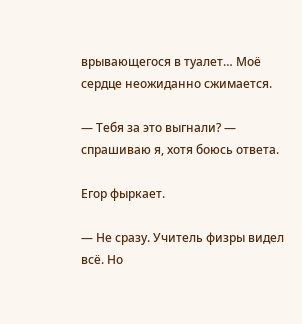врывающегося в туалет… Моё сердце неожиданно сжимается.

— Тебя за это выгнали? — спрашиваю я, хотя боюсь ответа.

Егор фыркает.

— Не сразу. Учитель физры видел всё. Но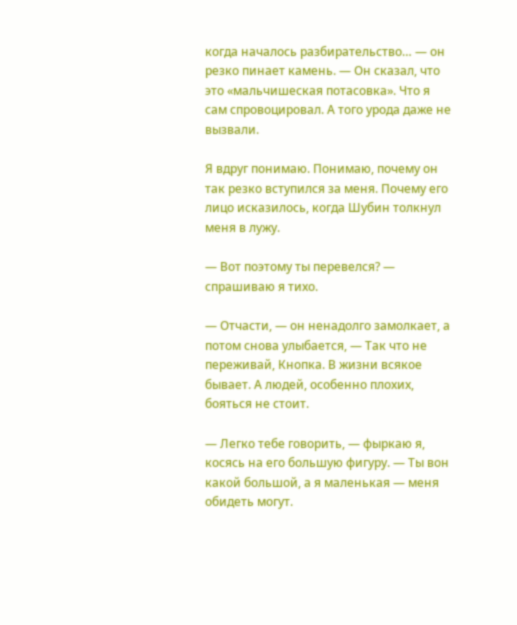когда началось разбирательство… — он резко пинает камень. — Он сказал, что это «мальчишеская потасовка». Что я сам спровоцировал. А того урода даже не вызвали.

Я вдруг понимаю. Понимаю, почему он так резко вступился за меня. Почему его лицо исказилось, когда Шубин толкнул меня в лужу.

— Вот поэтому ты перевелся? — спрашиваю я тихо.

— Отчасти, — он ненадолго замолкает, а потом снова улыбается, — Так что не переживай, Кнопка. В жизни всякое бывает. А людей, особенно плохих, бояться не стоит.

— Легко тебе говорить, — фыркаю я, косясь на его большую фигуру. — Ты вон какой большой, а я маленькая — меня обидеть могут.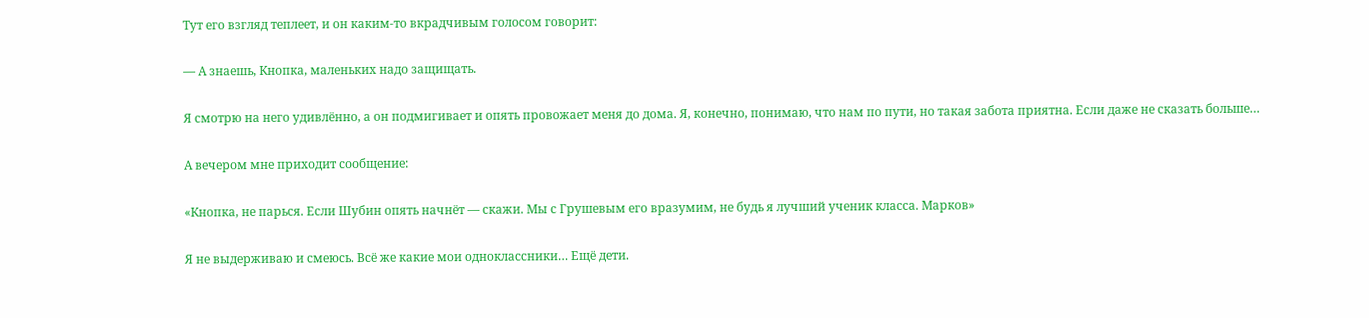Тут его взгляд теплеет, и он каким-то вкрадчивым голосом говорит:

— А знаешь, Кнопка, маленьких надо защищать.

Я смотрю на него удивлённо, а он подмигивает и опять провожает меня до дома. Я, конечно, понимаю, что нам по пути, но такая забота приятна. Если даже не сказать больше…

А вечером мне приходит сообщение:

«Кнопка, не парься. Если Шубин опять начнёт — скажи. Мы с Грушевым его вразумим, не будь я лучший ученик класса. Марков»

Я не выдерживаю и смеюсь. Всё же какие мои одноклассники… Ещё дети.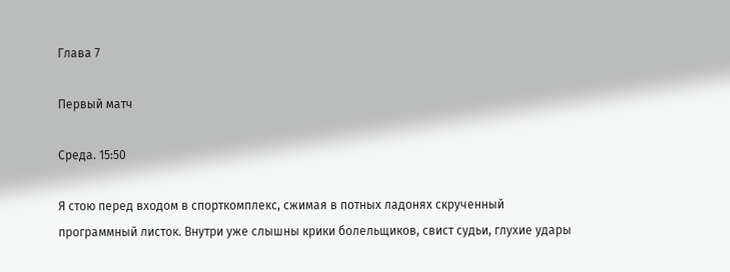Глава 7

Первый матч

Среда. 15:50

Я стою перед входом в спорткомплекс, сжимая в потных ладонях скрученный программный листок. Внутри уже слышны крики болельщиков, свист судьи, глухие удары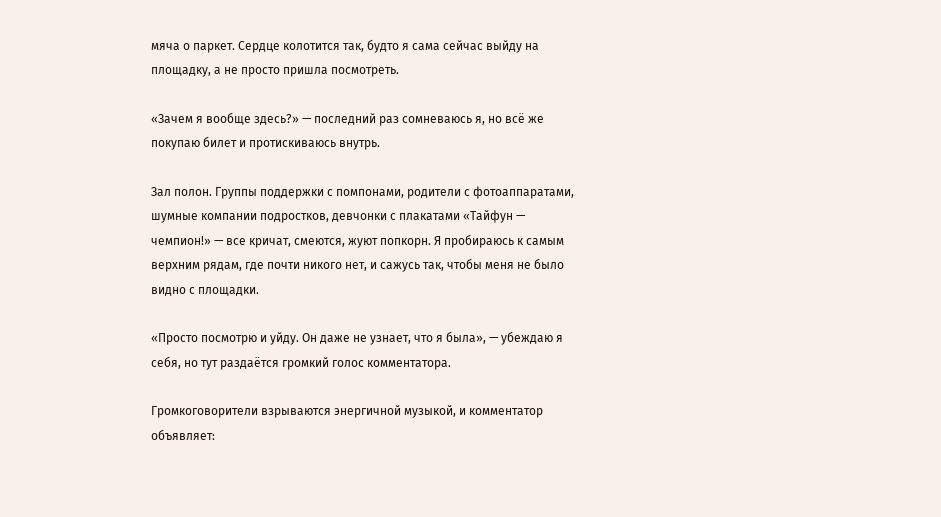мяча о паркет. Сердце колотится так, будто я сама сейчас выйду на площадку, а не просто пришла посмотреть.

«Зачем я вообще здесь?» — последний раз сомневаюсь я, но всё же покупаю билет и протискиваюсь внутрь.

Зал полон. Группы поддержки с помпонами, родители с фотоаппаратами, шумные компании подростков, девчонки с плакатами «Тайфун — чемпион!» — все кричат, смеются, жуют попкорн. Я пробираюсь к самым верхним рядам, где почти никого нет, и сажусь так, чтобы меня не было видно с площадки.

«Просто посмотрю и уйду. Он даже не узнает, что я была», — убеждаю я себя, но тут раздаётся громкий голос комментатора.

Громкоговорители взрываются энергичной музыкой, и комментатор объявляет: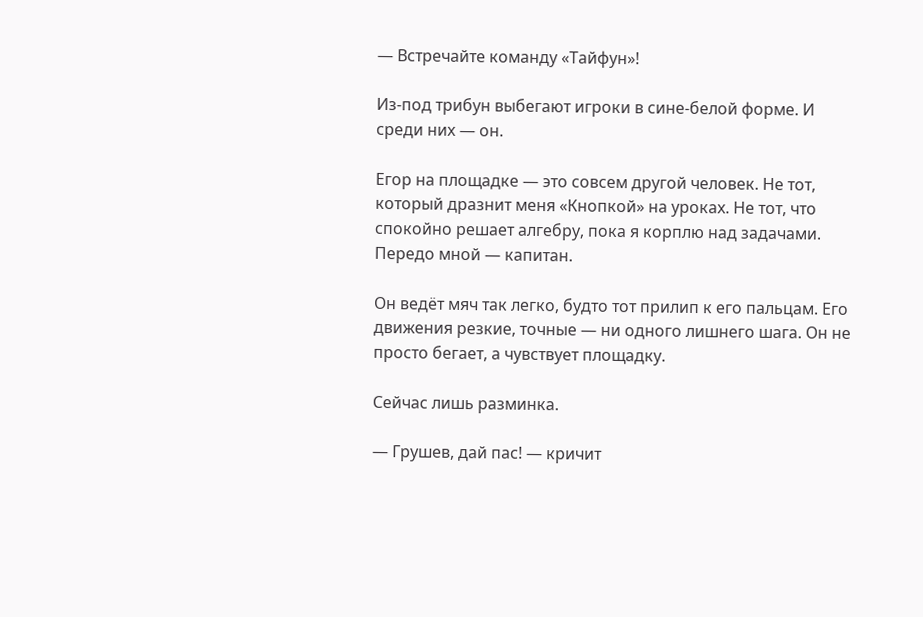— Встречайте команду «Тайфун»!

Из-под трибун выбегают игроки в сине-белой форме. И среди них — он.

Егор на площадке — это совсем другой человек. Не тот, который дразнит меня «Кнопкой» на уроках. Не тот, что спокойно решает алгебру, пока я корплю над задачами. Передо мной — капитан.

Он ведёт мяч так легко, будто тот прилип к его пальцам. Его движения резкие, точные — ни одного лишнего шага. Он не просто бегает, а чувствует площадку.

Сейчас лишь разминка.

— Грушев, дай пас! — кричит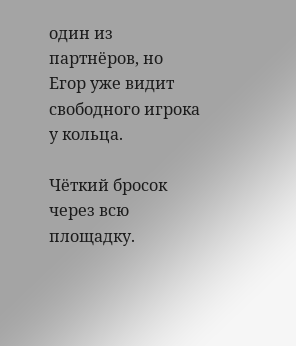один из партнёров, но Егор уже видит свободного игрока у кольца.

Чёткий бросок через всю площадку.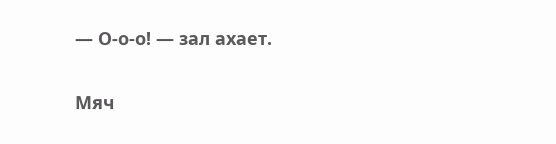— О-о-о! — зал ахает.

Мяч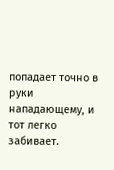попадает точно в руки нападающему, и тот легко забивает.